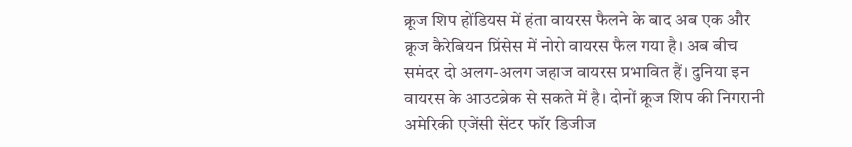क्रूज शिप होंडियस में हंता वायरस फैलने के बाद अब एक और क्रूज कैरेबियन प्रिंसेस में नोरो वायरस फैल गया है। अब बीच समंदर दो अलग-अलग जहाज वायरस प्रभावित हैं। दुनिया इन वायरस के आउटब्रेक से सकते में है। दोनों क्रूज शिप की निगरानी अमेरिकी एजेंसी सेंटर फॉर डिजीज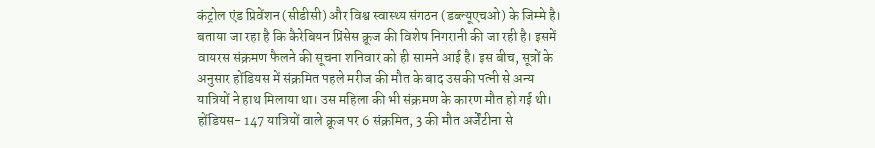कंट्रोल एंड प्रिवेंशन (सीडीसी) और विश्व स्वास्थ्य संगठन (डब्ल्यूएचओ) के जिम्मे है। बताया जा रहा है कि कैरेबियन प्रिंसेस क्रूज की विशेष निगरानी की जा रही है। इसमें वायरस संक्रमण फैलने की सूचना शनिवार को ही सामने आई है। इस बीच, सूत्रों के अनुसार होंडियस में संक्रमित पहले मरीज की मौत के बाद उसकी पत्नी से अन्य यात्रियों ने हाथ मिलाया था। उस महिला की भी संक्रमण के कारण मौत हो गई थी। होंडियस- 147 यात्रियों वाले क्रूज पर 6 संक्रमित, 3 की मौत अर्जेंटीना से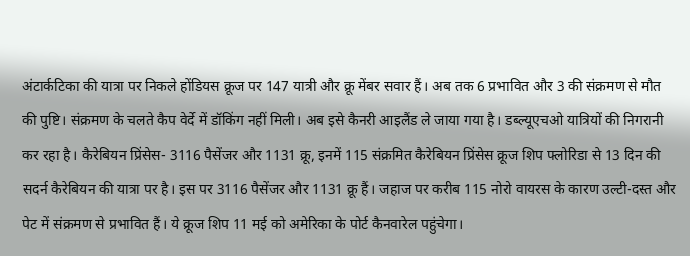अंटार्कटिका की यात्रा पर निकले होंडियस क्रूज पर 147 यात्री और क्रू मेंबर सवार हैं। अब तक 6 प्रभावित और 3 की संक्रमण से मौत की पुष्टि। संक्रमण के चलते कैप वेर्दे में डॉकिंग नहीं मिली। अब इसे कैनरी आइलैंड ले जाया गया है। डब्ल्यूएचओ यात्रियों की निगरानी कर रहा है। कैरेबियन प्रिंसेस- 3116 पैसेंजर और 1131 क्रू, इनमें 115 संक्रमित कैरेबियन प्रिंसेस क्रूज शिप फ्लोरिडा से 13 दिन की सदर्न कैरेबियन की यात्रा पर है। इस पर 3116 पैसेंजर और 1131 क्रू हैं। जहाज पर करीब 115 नोरो वायरस के कारण उल्टी-दस्त और पेट में संक्रमण से प्रभावित हैं। ये क्रूज शिप 11 मई को अमेरिका के पोर्ट कैनवारेल पहुंचेगा।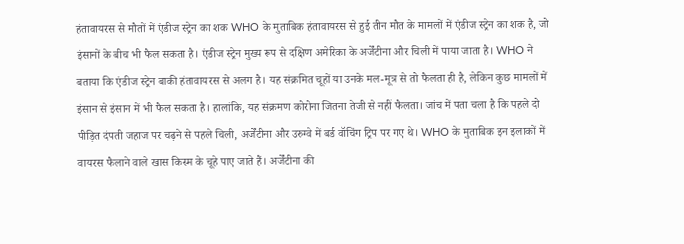हंतावायरस से मौतों में एंडीज स्ट्रेन का शक WHO के मुताबिक हंतावायरस से हुई तीन मौत के मामलों में एंडीज स्ट्रेन का शक है, जो इंसानों के बीच भी फैल सकता है। एंडीज स्ट्रेन मुख्य रूप से दक्षिण अमेरिका के अर्जेंटीना और चिली में पाया जाता है। WHO ने बताया कि एंडीज स्ट्रेन बाकी हंतावायरस से अलग है। यह संक्रमित चूहों या उनके मल-मूत्र से तो फैलता ही है, लेकिन कुछ मामलों में इंसान से इंसान में भी फैल सकता है। हालांकि, यह संक्रमण कोरोना जितना तेजी से नहीं फैलता। जांच में पता चला है कि पहले दो पीड़ित दंपती जहाज पर चढ़ने से पहले चिली, अर्जेंटीना और उरुग्वे में बर्ड वॉचिंग ट्रिप पर गए थे। WHO के मुताबिक इन इलाकों में वायरस फैलाने वाले खास किस्म के चूहे पाए जाते हैं। अर्जेंटीना की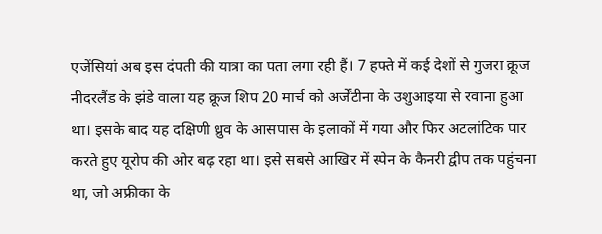एजेंसियां अब इस दंपती की यात्रा का पता लगा रही हैं। 7 हफ्ते में कई देशों से गुजरा क्रूज नीदरलैंड के झंडे वाला यह क्रूज शिप 20 मार्च को अर्जेंटीना के उशुआइया से रवाना हुआ था। इसके बाद यह दक्षिणी ध्रुव के आसपास के इलाकों में गया और फिर अटलांटिक पार करते हुए यूरोप की ओर बढ़ रहा था। इसे सबसे आखिर में स्पेन के कैनरी द्वीप तक पहुंचना था, जो अफ्रीका के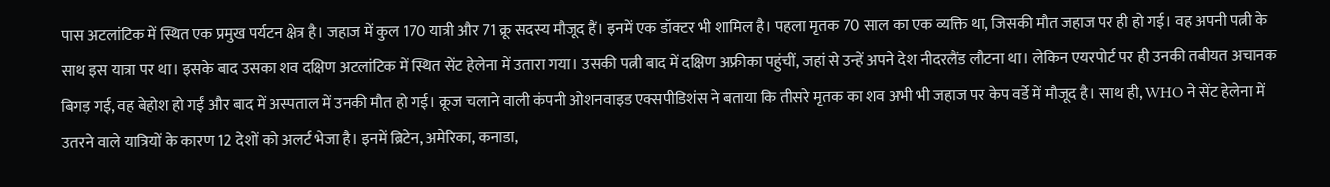पास अटलांटिक में स्थित एक प्रमुख पर्यटन क्षेत्र है। जहाज में कुल 170 यात्री और 71 क्रू सदस्य मौजूद हैं। इनमें एक डॉक्टर भी शामिल है। पहला मृतक 70 साल का एक व्यक्ति था, जिसकी मौत जहाज पर ही हो गई। वह अपनी पत्नी के साथ इस यात्रा पर था। इसके बाद उसका शव दक्षिण अटलांटिक में स्थित सेंट हेलेना में उतारा गया। उसकी पत्नी बाद में दक्षिण अफ्रीका पहुंचीं, जहां से उन्हें अपने देश नीदरलैंड लौटना था। लेकिन एयरपोर्ट पर ही उनकी तबीयत अचानक बिगड़ गई, वह बेहोश हो गईं और बाद में अस्पताल में उनकी मौत हो गई। क्रूज चलाने वाली कंपनी ओशनवाइड एक्सपीडिशंस ने बताया कि तीसरे मृतक का शव अभी भी जहाज पर केप वर्डे में मौजूद है। साथ ही, WHO ने सेंट हेलेना में उतरने वाले यात्रियों के कारण 12 देशों को अलर्ट भेजा है। इनमें ब्रिटेन, अमेरिका, कनाडा,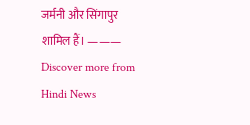जर्मनी और सिंगापुर शामिल हैं। ———
Discover more from Hindi News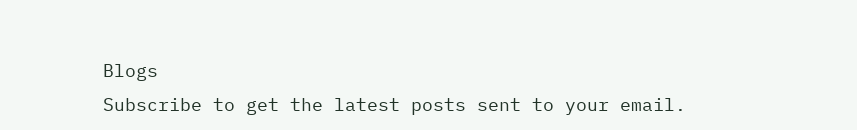Blogs
Subscribe to get the latest posts sent to your email.